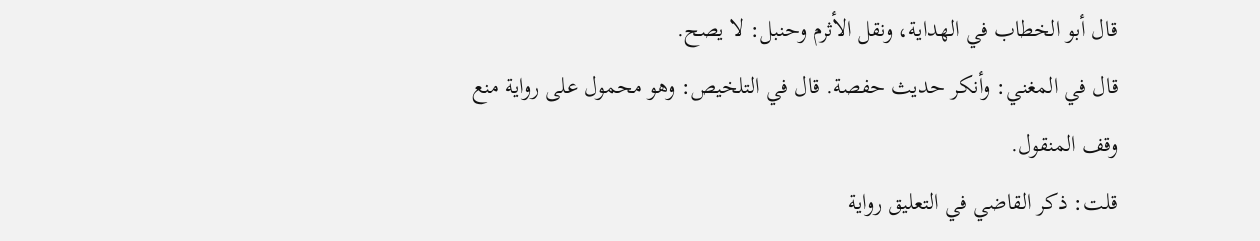قال أبو الخطاب في الهداية، ونقل الأثرم وحنبل: لا يصح.
قال في المغني: وأنكر حديث حفصة. قال في التلخيص: وهو محمول على رواية منع وقف المنقول.
قلت: ذكر القاضي في التعليق رواية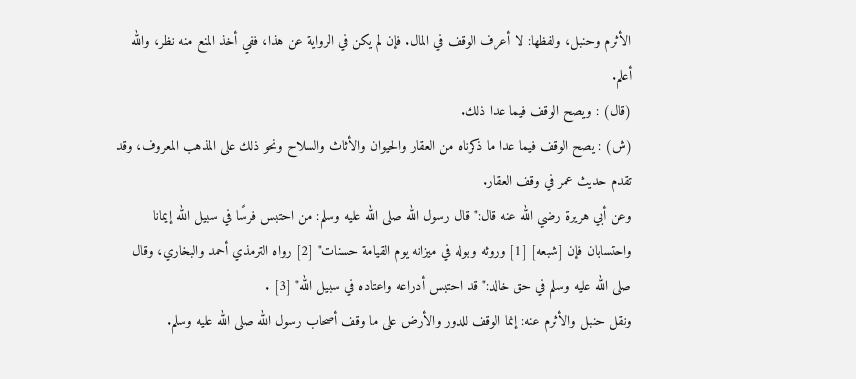الأثرم وحنبل، ولفظها: لا أعرف الوقف في المال. فإن لم يكن في الرواية عن هذا، ففي أخذ المنع منه نظر، والله أعلم.
(قال) : ويصح الوقف فيما عدا ذلك.
(ش) : يصح الوقف فيما عدا ما ذكرناه من العقار والحيوان والأثاث والسلاح ونحو ذلك على المذهب المعروف، وقد تقدم حديث عمر في وقف العقار.
وعن أبي هريرة رضي الله عنه قال:"قال رسول الله صلى الله عليه وسلم: من احتبس فرسًا في سبيل الله إيمانا واحتسابان فإن [شبعه] [1] وروثه وبوله في ميزانه يوم القيامة حسنات" [2] رواه الترمذي أحمد والبخاري، وقال صلى الله عليه وسلم في حق خالد:"قد احتبس أدراعه واعتاده في سبيل الله" [3] .
ونقل حنبل والأثرم عنه: إنما الوقف للدور والأرض على ما وقف أصحاب رسول الله صلى الله عليه وسلم.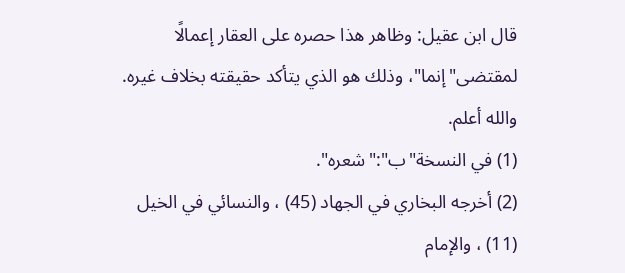قال ابن عقيل: وظاهر هذا حصره على العقار إعمالًا لمقتضى"إنما"، وذلك هو الذي يتأكد حقيقته بخلاف غيره. والله أعلم.
(1) في النسخة"ب":"شعره".
(2) أخرجه البخاري في الجهاد (45) ، والنسائي في الخيل (11) ، والإمام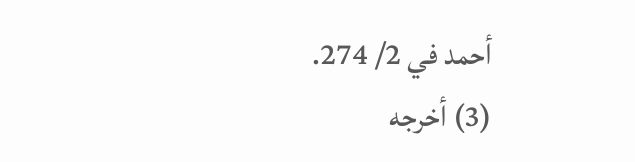أحمد في 2/ 274.
(3) أخرجه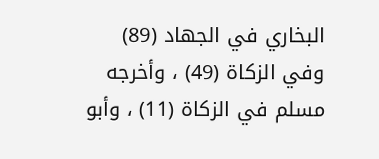البخاري في الجهاد (89) وفي الزكاة (49) ، وأخرجه مسلم في الزكاة (11) ، وأبو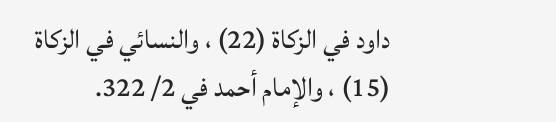داود في الزكاة (22) ، والنسائي في الزكاة (15) ، والإمام أحمد في 2/ 322.